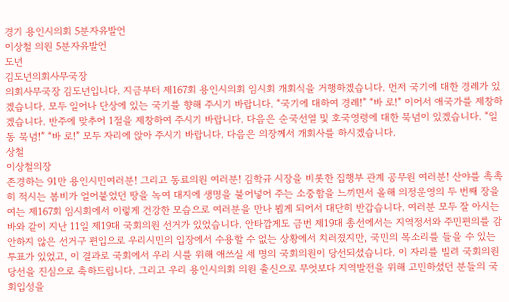경기 용인시의회 5분자유발언
이상철 의원 5분자유발언
도년
김도년의회사무국장
의회사무국장 김도년입니다. 지금부터 제167회 용인시의회 임시회 개회식을 거행하겠습니다. 먼저 국기에 대한 경례가 있겠습니다. 모두 일어나 단상에 있는 국기를 향해 주시기 바랍니다. “국기에 대하여 경례!” “바 로!” 이어서 애국가를 제창하겠습니다. 반주에 맞추어 1절을 제창하여 주시기 바랍니다. 다음은 순국선열 및 호국영령에 대한 묵념이 있겠습니다. “일동 묵념!” “바 로!” 모두 자리에 앉아 주시기 바랍니다. 다음은 의장께서 개회사를 하시겠습니다.
상철
이상철의장
존경하는 91만 용인시민여러분! 그리고 동료의원 여러분! 김학규 시장을 비롯한 집행부 관계 공무원 여러분! 산야를 촉촉히 적시는 봄비가 얼어붙었던 땅을 녹여 대지에 생명을 불어넣어 주는 소중함을 느끼면서 올해 의정운영의 두 번째 장을 여는 제167회 임시회에서 이렇게 건강한 모습으로 여러분을 만나 뵙게 되어서 대단히 반갑습니다. 여러분 모두 잘 아시는 바와 같이 지난 11일 제19대 국회의원 선거가 있었습니다. 안타깝게도 금번 제19대 총선에서는 지역정서와 주민편의를 감안하지 않은 선거구 편입으로 우리시민의 입장에서 수용할 수 없는 상황에서 치러졌지만, 국민의 목소리를 들을 수 있는 투표가 있었고, 이 결과로 국회에서 우리 시를 위해 애쓰실 세 명의 국회의원이 당선되셨습니다. 이 자리를 빌려 국회의원 당선을 진심으로 축하드립니다. 그리고 우리 용인시의회 의원 출신으로 무엇보다 지역발전을 위해 고민하셨던 분들의 국회입성을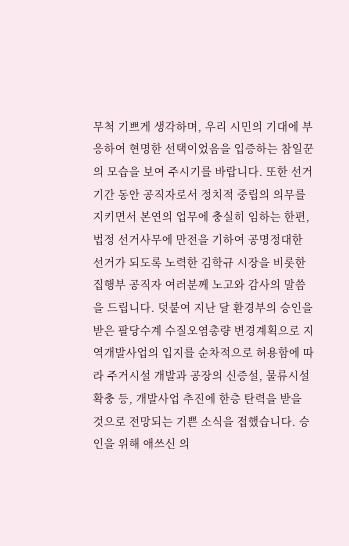무척 기쁘게 생각하며, 우리 시민의 기대에 부응하여 현명한 선택이었음을 입증하는 참일꾼의 모습을 보여 주시기를 바랍니다. 또한 선거기간 동안 공직자로서 정치적 중립의 의무를 지키면서 본연의 업무에 충실히 임하는 한편, 법정 선거사무에 만전을 기하여 공명정대한 선거가 되도록 노력한 김학규 시장을 비롯한 집행부 공직자 여러분께 노고와 감사의 말씀을 드립니다. 덧붙여 지난 달 환경부의 승인을 받은 팔당수계 수질오염총량 변경계획으로 지역개발사업의 입지를 순차적으로 허용함에 따라 주거시설 개발과 공장의 신증설, 물류시설 확충 등, 개발사업 추진에 한층 탄력을 받을 것으로 전망되는 기쁜 소식을 접했습니다. 승인을 위해 애쓰신 의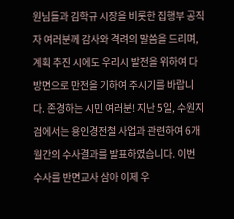원님들과 김학규 시장을 비롯한 집행부 공직자 여러분께 감사와 격려의 말씀을 드리며, 계획 추진 시에도 우리시 발전을 위하여 다방면으로 만전을 기하여 주시기를 바랍니다. 존경하는 시민 여러분! 지난 5일, 수원지검에서는 용인경전철 사업과 관련하여 6개월간의 수사결과를 발표하였습니다. 이번 수사를 반면교사 삼아 이제 우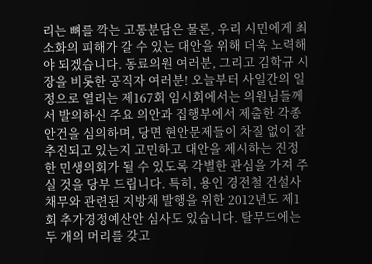리는 뼈를 깍는 고통분담은 물론, 우리 시민에게 최소화의 피해가 갈 수 있는 대안을 위해 더욱 노력해야 되겠습니다. 동료의원 여러분, 그리고 김학규 시장을 비롯한 공직자 여러분! 오늘부터 사일간의 일정으로 열리는 제167회 임시회에서는 의원님들께서 발의하신 주요 의안과 집행부에서 제출한 각종 안건을 심의하며, 당면 현안문제들이 차질 없이 잘 추진되고 있는지 고민하고 대안을 제시하는 진정한 민생의회가 될 수 있도록 각별한 관심을 가져 주실 것을 당부 드립니다. 특히, 용인 경전철 건설사 채무와 관련된 지방채 발행을 위한 2012년도 제1회 추가경정예산안 심사도 있습니다. 탈무드에는 두 개의 머리를 갖고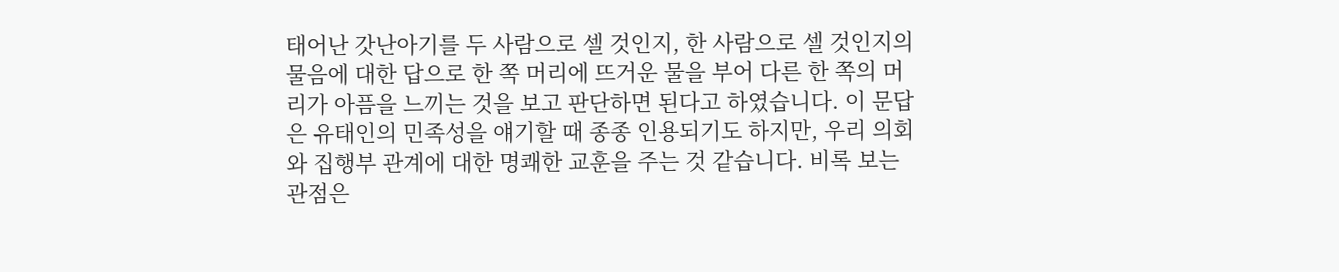태어난 갓난아기를 두 사람으로 셀 것인지, 한 사람으로 셀 것인지의 물음에 대한 답으로 한 쪽 머리에 뜨거운 물을 부어 다른 한 쪽의 머리가 아픔을 느끼는 것을 보고 판단하면 된다고 하였습니다. 이 문답은 유태인의 민족성을 얘기할 때 종종 인용되기도 하지만, 우리 의회와 집행부 관계에 대한 명쾌한 교훈을 주는 것 같습니다. 비록 보는 관점은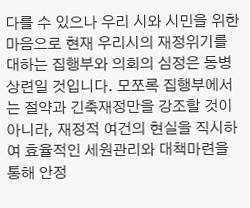다를 수 있으나 우리 시와 시민을 위한 마음으로 현재 우리시의 재정위기를 대하는 집행부와 의회의 심정은 동병상련일 것입니다. 모쪼록 집행부에서는 절약과 긴축재정만을 강조할 것이 아니라, 재정적 여건의 현실을 직시하여 효율적인 세원관리와 대책마련을 통해 안정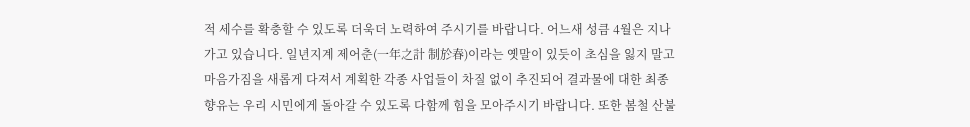적 세수를 확충할 수 있도록 더욱더 노력하여 주시기를 바랍니다. 어느새 성큼 4월은 지나가고 있습니다. 일년지계 제어춘(一年之計 制於春)이라는 옛말이 있듯이 초심을 잃지 말고 마음가짐을 새롭게 다져서 계획한 각종 사업들이 차질 없이 추진되어 결과물에 대한 최종 향유는 우리 시민에게 돌아갈 수 있도록 다함께 힘을 모아주시기 바랍니다. 또한 봄철 산불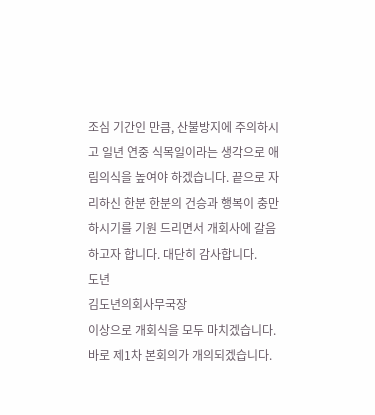조심 기간인 만큼, 산불방지에 주의하시고 일년 연중 식목일이라는 생각으로 애림의식을 높여야 하겠습니다. 끝으로 자리하신 한분 한분의 건승과 행복이 충만하시기를 기원 드리면서 개회사에 갈음하고자 합니다. 대단히 감사합니다.
도년
김도년의회사무국장
이상으로 개회식을 모두 마치겠습니다. 바로 제1차 본회의가 개의되겠습니다.